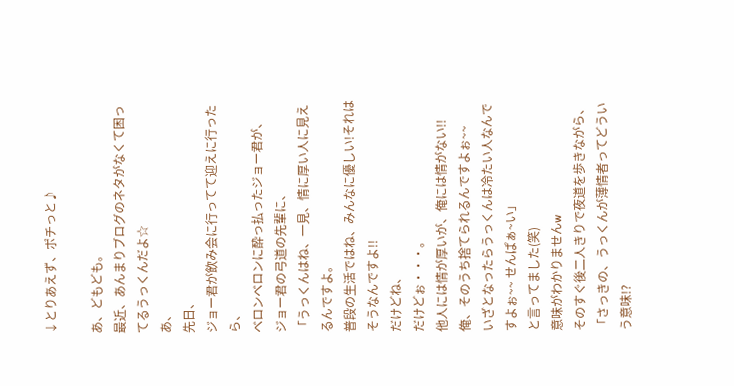↓とりあえず、ポチっと♪

あ、どもども。
最近、あんまりブログのネタがなくて困ってるうっくんだよ☆
あ、
先日、
ジョー君が飲み会に行ってて迎えに行ったら、
ベロンベロンに酔っ払ったジョー君が、
ジョー君の弓道の先輩に、
「うっくんはね、一見、情に厚い人に見えるんですよ。
普段の生活ではね、みんなに優しい!それはそうなんですよ!!
だけどね、
だけどぉ・・・。
他人には情が厚いが、俺には情がない!!
俺、そのうち捨てられるんですよぉ~~
いざとなったらうっくんは冷たい人なんですよぉ~~ せんぱぁ~い」
と言ってました(笑)
意味がわかりませんw
そのすぐ後二人きりで夜道を歩きながら、
「さっきの、うっくんが薄情者ってどういう意味!?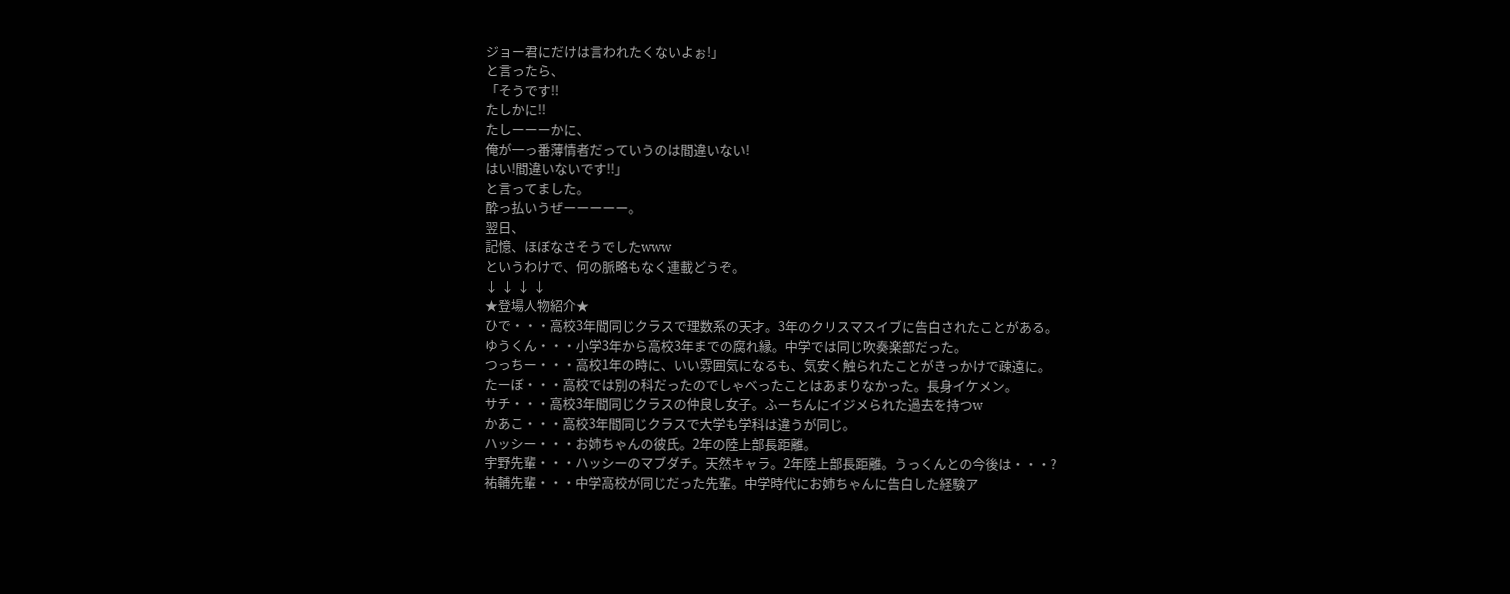ジョー君にだけは言われたくないよぉ!」
と言ったら、
「そうです!!
たしかに!!
たしーーーかに、
俺が一っ番薄情者だっていうのは間違いない!
はい!間違いないです!!」
と言ってました。
酔っ払いうぜーーーーー。
翌日、
記憶、ほぼなさそうでしたwww
というわけで、何の脈略もなく連載どうぞ。
↓ ↓ ↓ ↓
★登場人物紹介★
ひで・・・高校3年間同じクラスで理数系の天才。3年のクリスマスイブに告白されたことがある。
ゆうくん・・・小学3年から高校3年までの腐れ縁。中学では同じ吹奏楽部だった。
つっちー・・・高校1年の時に、いい雰囲気になるも、気安く触られたことがきっかけで疎遠に。
たーぼ・・・高校では別の科だったのでしゃべったことはあまりなかった。長身イケメン。
サチ・・・高校3年間同じクラスの仲良し女子。ふーちんにイジメられた過去を持つw
かあこ・・・高校3年間同じクラスで大学も学科は違うが同じ。
ハッシー・・・お姉ちゃんの彼氏。2年の陸上部長距離。
宇野先輩・・・ハッシーのマブダチ。天然キャラ。2年陸上部長距離。うっくんとの今後は・・・?
祐輔先輩・・・中学高校が同じだった先輩。中学時代にお姉ちゃんに告白した経験ア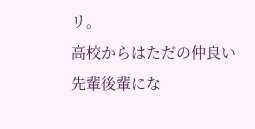リ。
高校からはただの仲良い先輩後輩にな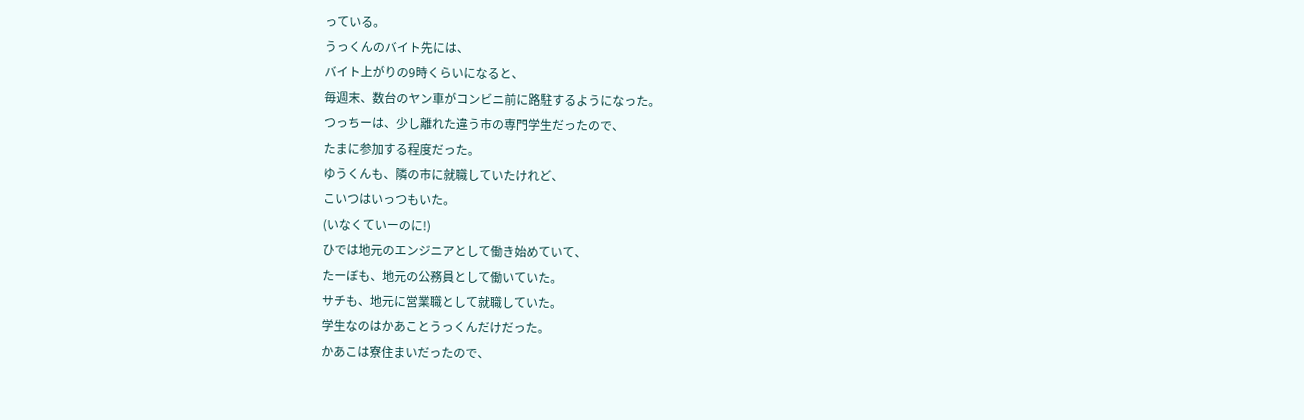っている。
うっくんのバイト先には、
バイト上がりの9時くらいになると、
毎週末、数台のヤン車がコンビニ前に路駐するようになった。
つっちーは、少し離れた違う市の専門学生だったので、
たまに参加する程度だった。
ゆうくんも、隣の市に就職していたけれど、
こいつはいっつもいた。
(いなくていーのに!)
ひでは地元のエンジニアとして働き始めていて、
たーぼも、地元の公務員として働いていた。
サチも、地元に営業職として就職していた。
学生なのはかあことうっくんだけだった。
かあこは寮住まいだったので、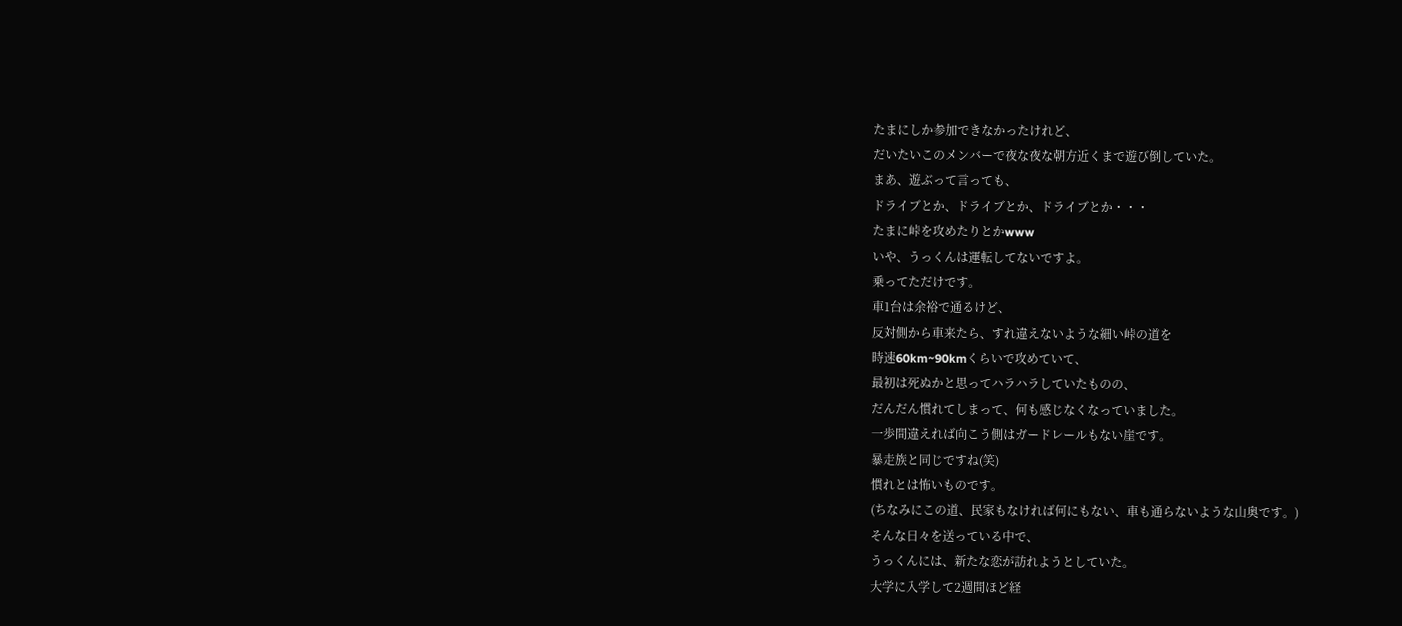たまにしか参加できなかったけれど、
だいたいこのメンバーで夜な夜な朝方近くまで遊び倒していた。
まあ、遊ぶって言っても、
ドライブとか、ドライブとか、ドライブとか・・・
たまに峠を攻めたりとかwww
いや、うっくんは運転してないですよ。
乗ってただけです。
車1台は余裕で通るけど、
反対側から車来たら、すれ違えないような細い峠の道を
時速60km~90kmくらいで攻めていて、
最初は死ぬかと思ってハラハラしていたものの、
だんだん慣れてしまって、何も感じなくなっていました。
一歩間違えれば向こう側はガードレールもない崖です。
暴走族と同じですね(笑)
慣れとは怖いものです。
(ちなみにこの道、民家もなければ何にもない、車も通らないような山奥です。)
そんな日々を送っている中で、
うっくんには、新たな恋が訪れようとしていた。
大学に入学して2週間ほど経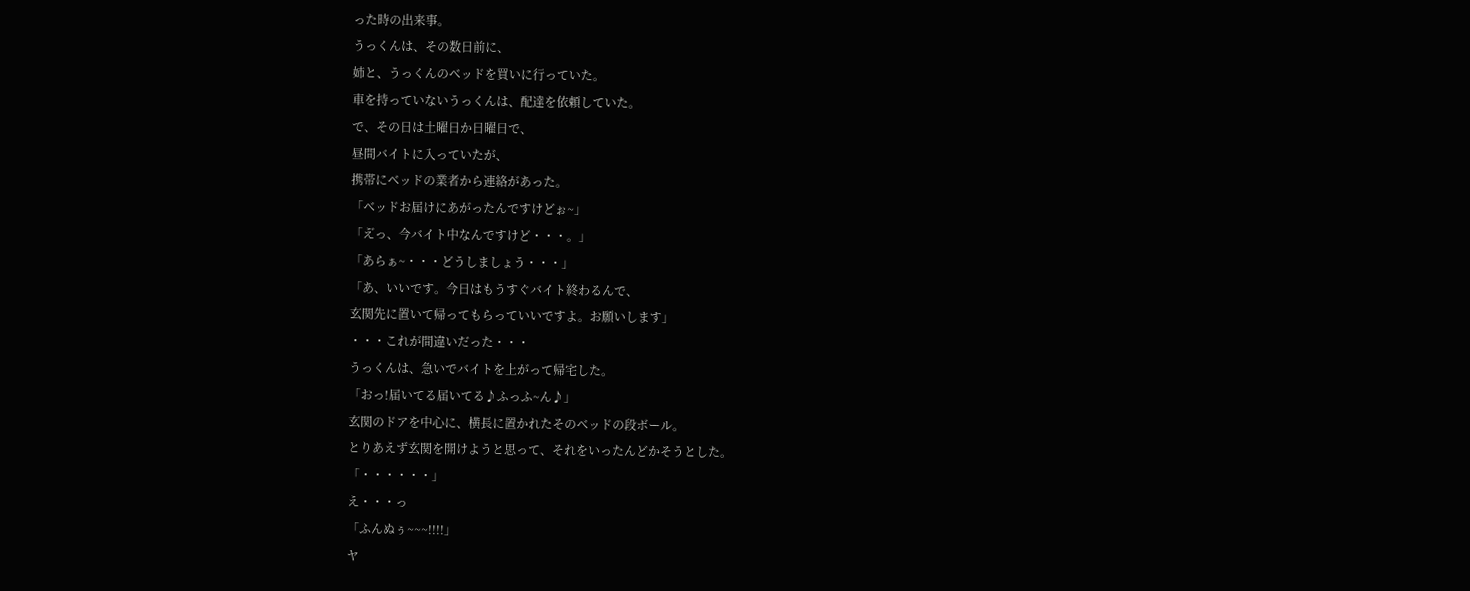った時の出来事。
うっくんは、その数日前に、
姉と、うっくんのベッドを買いに行っていた。
車を持っていないうっくんは、配達を依頼していた。
で、その日は土曜日か日曜日で、
昼間バイトに入っていたが、
携帯にベッドの業者から連絡があった。
「ベッドお届けにあがったんですけどぉ~」
「え゙っ、今バイト中なんですけど・・・。」
「あらぁ~・・・どうしましょう・・・」
「あ、いいです。今日はもうすぐバイト終わるんで、
玄関先に置いて帰ってもらっていいですよ。お願いします」
・・・これが間違いだった・・・
うっくんは、急いでバイトを上がって帰宅した。
「おっ!届いてる届いてる♪ふっふ~ん♪」
玄関のドアを中心に、横長に置かれたそのベッドの段ボール。
とりあえず玄関を開けようと思って、それをいったんどかそうとした。
「・・・・・・」
え・・・っ
「ふんぬぅ~~~!!!!」
ヤ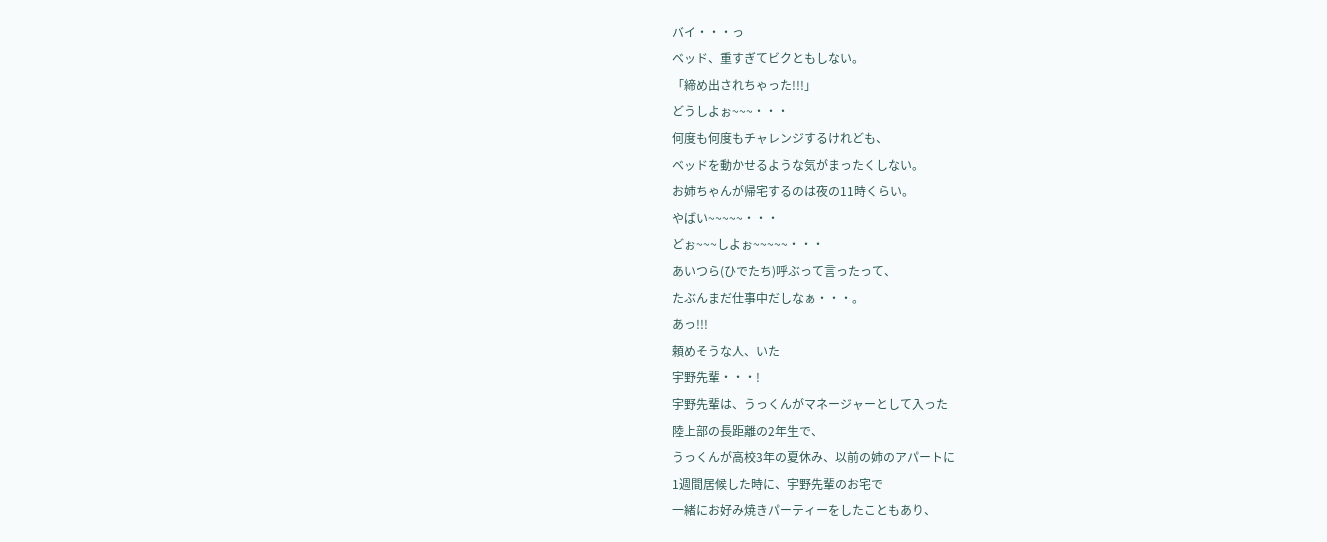バイ・・・っ
ベッド、重すぎてビクともしない。
「締め出されちゃった!!!」
どうしよぉ~~~・・・
何度も何度もチャレンジするけれども、
ベッドを動かせるような気がまったくしない。
お姉ちゃんが帰宅するのは夜の11時くらい。
やばい~~~~~・・・
どぉ~~~しよぉ~~~~~・・・
あいつら(ひでたち)呼ぶって言ったって、
たぶんまだ仕事中だしなぁ・・・。
あっ!!!
頼めそうな人、いた
宇野先輩・・・!
宇野先輩は、うっくんがマネージャーとして入った
陸上部の長距離の2年生で、
うっくんが高校3年の夏休み、以前の姉のアパートに
1週間居候した時に、宇野先輩のお宅で
一緒にお好み焼きパーティーをしたこともあり、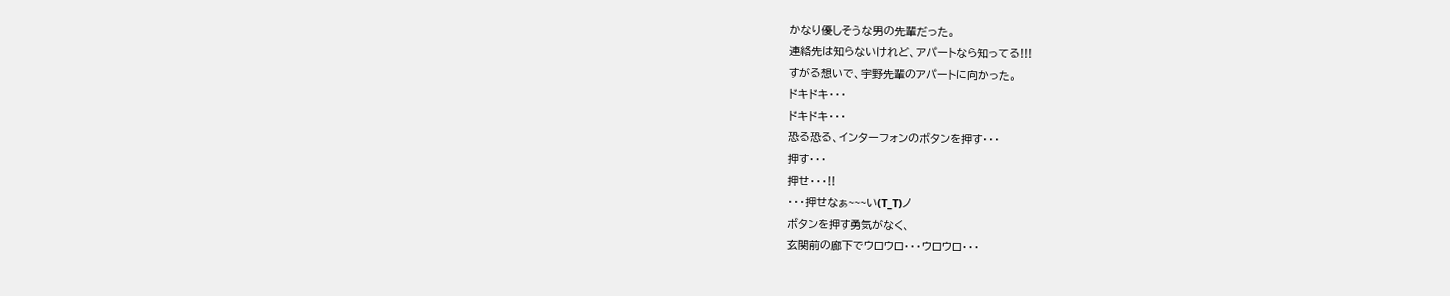かなり優しそうな男の先輩だった。
連絡先は知らないけれど、アパートなら知ってる!!!
すがる想いで、宇野先輩のアパートに向かった。
ドキドキ・・・
ドキドキ・・・
恐る恐る、インターフォンのボタンを押す・・・
押す・・・
押せ・・・!!
・・・押せなぁ~~~い(T_T)ノ
ボタンを押す勇気がなく、
玄関前の廊下でウロウロ・・・ウロウロ・・・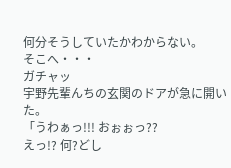何分そうしていたかわからない。
そこへ・・・
ガチャッ
宇野先輩んちの玄関のドアが急に開いた。
「うわぁっ!!! おぉぉっ??
えっ!? 何?どし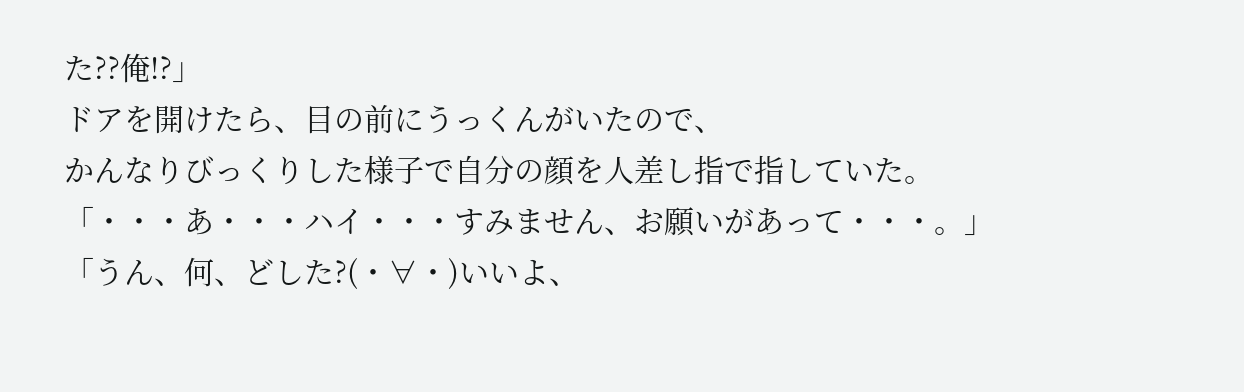た??俺!?」
ドアを開けたら、目の前にうっくんがいたので、
かんなりびっくりした様子で自分の顔を人差し指で指していた。
「・・・あ・・・ハイ・・・すみません、お願いがあって・・・。」
「うん、何、どした?(・∀・)いいよ、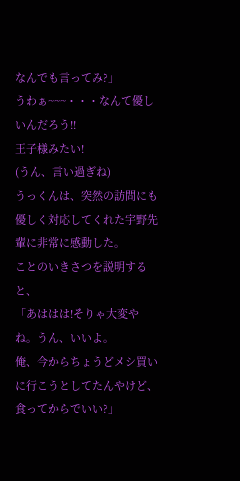なんでも言ってみ?」
うわぁ~~~・・・なんて優しいんだろう!!
王子様みたい!
(うん、言い過ぎね)
うっくんは、突然の訪問にも優しく対応してくれた宇野先輩に非常に感動した。
ことのいきさつを説明すると、
「あははは!そりゃ大変やね。うん、いいよ。
俺、今からちょうどメシ買いに行こうとしてたんやけど、食ってからでいい?」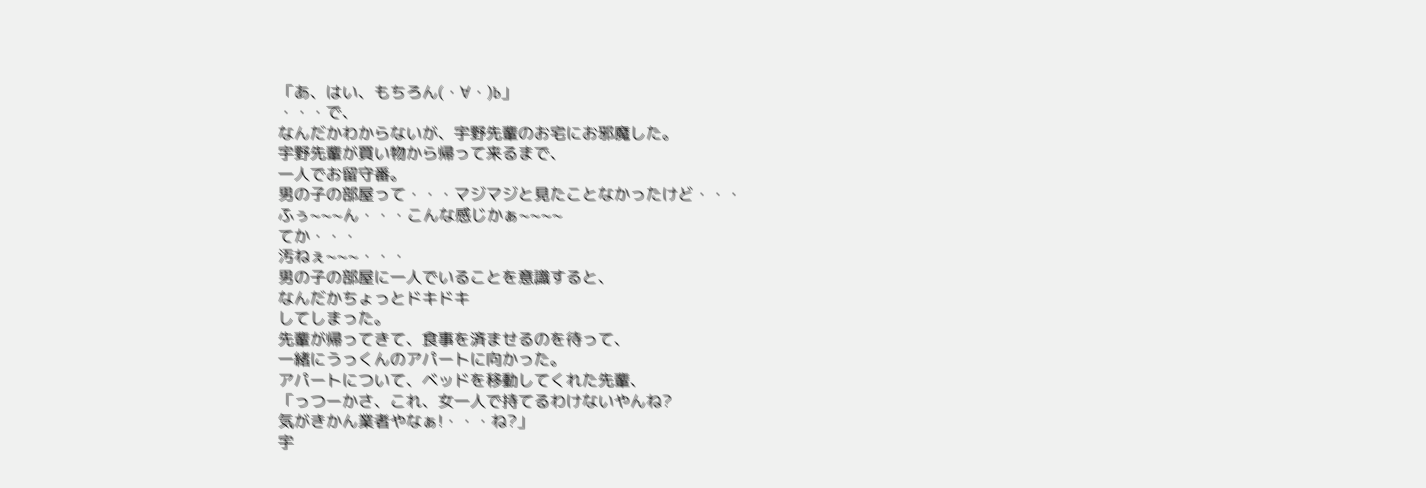「あ、はい、もちろん(・∀・)b」
・・・で、
なんだかわからないが、宇野先輩のお宅にお邪魔した。
宇野先輩が買い物から帰って来るまで、
一人でお留守番。
男の子の部屋って・・・マジマジと見たことなかったけど・・・
ふぅ~~~ん・・・こんな感じかぁ~~~~
てか・・・
汚ねぇ~~~・・・
男の子の部屋に一人でいることを意識すると、
なんだかちょっとドキドキ
してしまった。
先輩が帰ってきて、食事を済ませるのを待って、
一緒にうっくんのアパートに向かった。
アパートについて、ベッドを移動してくれた先輩、
「っつーかさ、これ、女一人で持てるわけないやんね?
気がきかん業者やなぁ!・・・ね?」
宇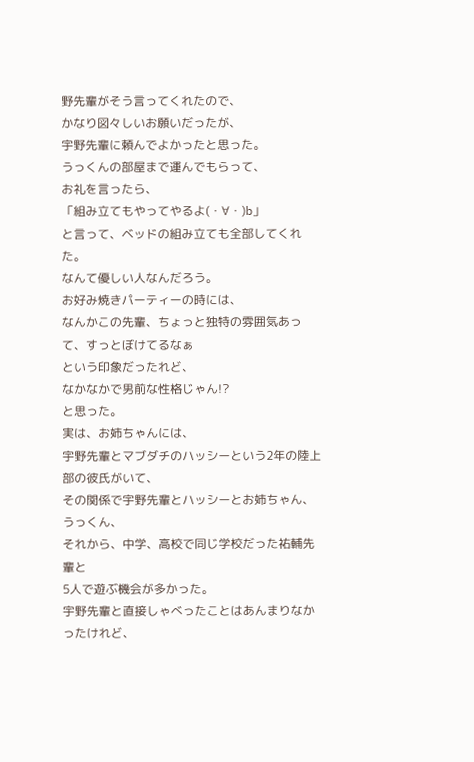野先輩がそう言ってくれたので、
かなり図々しいお願いだったが、
宇野先輩に頼んでよかったと思った。
うっくんの部屋まで運んでもらって、
お礼を言ったら、
「組み立てもやってやるよ(・∀・)b」
と言って、ベッドの組み立ても全部してくれた。
なんて優しい人なんだろう。
お好み焼きパーティーの時には、
なんかこの先輩、ちょっと独特の雰囲気あって、すっとぼけてるなぁ
という印象だったれど、
なかなかで男前な性格じゃん!?
と思った。
実は、お姉ちゃんには、
宇野先輩とマブダチのハッシーという2年の陸上部の彼氏がいて、
その関係で宇野先輩とハッシーとお姉ちゃん、うっくん、
それから、中学、高校で同じ学校だった祐輔先輩と
5人で遊ぶ機会が多かった。
宇野先輩と直接しゃべったことはあんまりなかったけれど、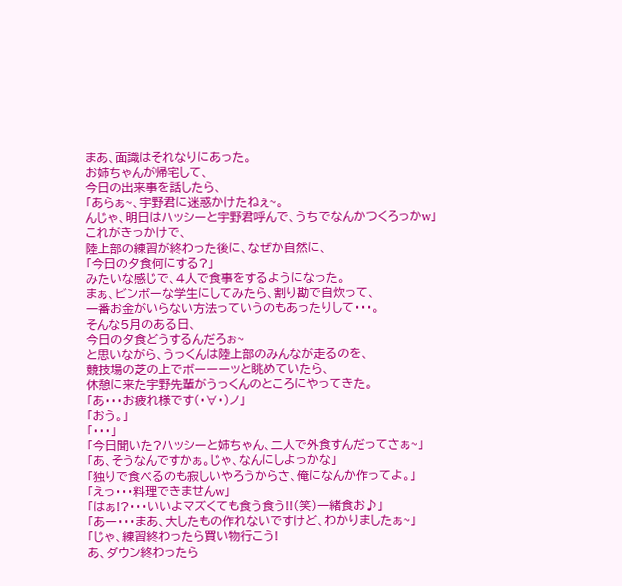まあ、面識はそれなりにあった。
お姉ちゃんが帰宅して、
今日の出来事を話したら、
「あらぁ~、宇野君に迷惑かけたねぇ~。
んじゃ、明日はハッシーと宇野君呼んで、うちでなんかつくろっかw」
これがきっかけで、
陸上部の練習が終わった後に、なぜか自然に、
「今日の夕食何にする?」
みたいな感じで、4人で食事をするようになった。
まぁ、ビンボーな学生にしてみたら、割り勘で自炊って、
一番お金がいらない方法っていうのもあったりして・・・。
そんな5月のある日、
今日の夕食どうするんだろぉ~
と思いながら、うっくんは陸上部のみんなが走るのを、
競技場の芝の上でボーーーッと眺めていたら、
休憩に来た宇野先輩がうっくんのところにやってきた。
「あ・・・お疲れ様です(・∀・)ノ」
「おう。」
「・・・」
「今日聞いた?ハッシーと姉ちゃん、二人で外食すんだってさぁ~」
「あ、そうなんですかぁ。じゃ、なんにしよっかな」
「独りで食べるのも寂しいやろうからさ、俺になんか作ってよ。」
「えっ・・・料理できませんw」
「はぁ!?・・・いいよマズくても食う食う!!(笑)一緒食お♪」
「あー・・・まあ、大したもの作れないですけど、わかりましたぁ~」
「じゃ、練習終わったら買い物行こう!
あ、ダウン終わったら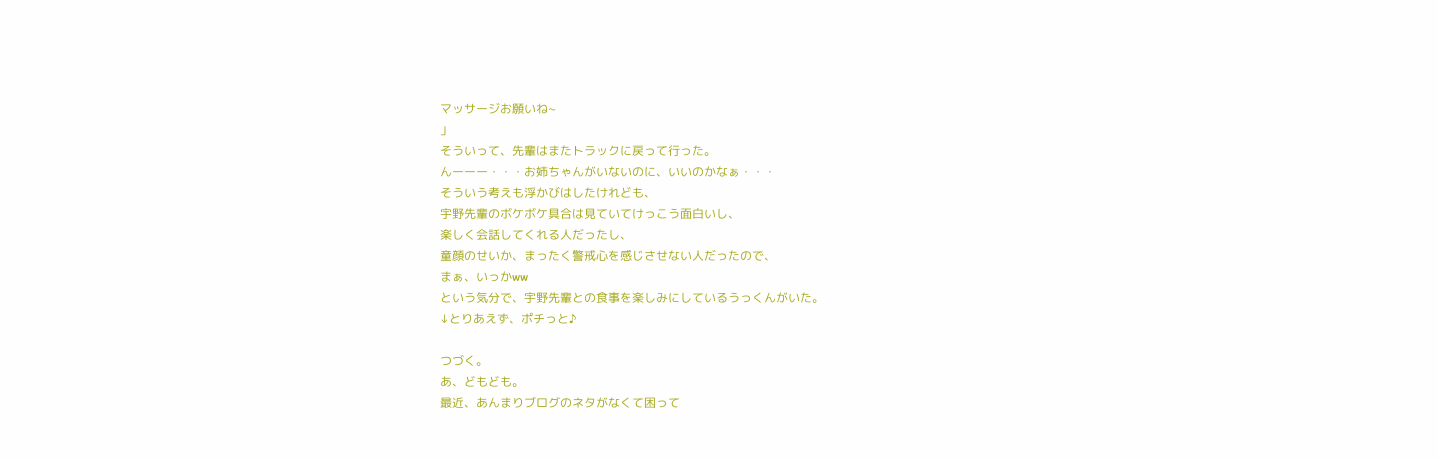マッサージお願いね~
」
そういって、先輩はまたトラックに戻って行った。
んーーー・・・お姉ちゃんがいないのに、いいのかなぁ・・・
そういう考えも浮かびはしたけれども、
宇野先輩のボケボケ具合は見ていてけっこう面白いし、
楽しく会話してくれる人だったし、
童顔のせいか、まったく警戒心を感じさせない人だったので、
まぁ、いっかww
という気分で、宇野先輩との食事を楽しみにしているうっくんがいた。
↓とりあえず、ポチっと♪

つづく。
あ、どもども。
最近、あんまりブログのネタがなくて困って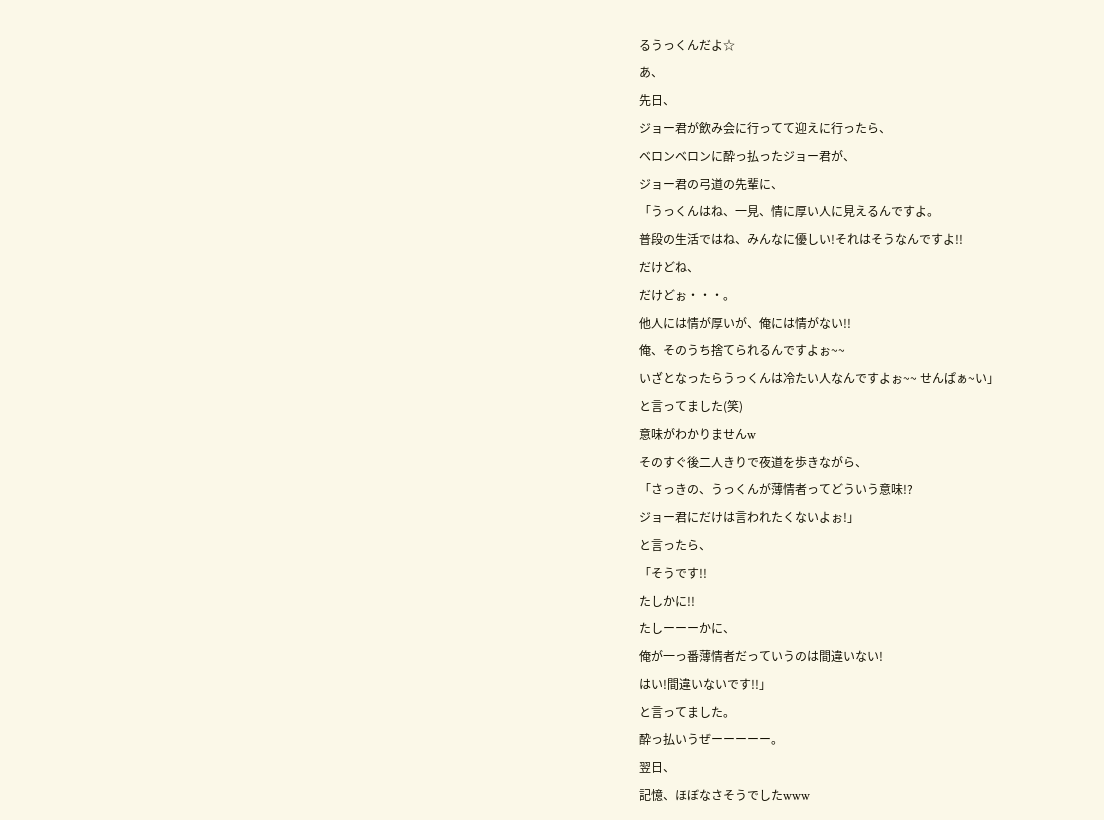るうっくんだよ☆
あ、
先日、
ジョー君が飲み会に行ってて迎えに行ったら、
ベロンベロンに酔っ払ったジョー君が、
ジョー君の弓道の先輩に、
「うっくんはね、一見、情に厚い人に見えるんですよ。
普段の生活ではね、みんなに優しい!それはそうなんですよ!!
だけどね、
だけどぉ・・・。
他人には情が厚いが、俺には情がない!!
俺、そのうち捨てられるんですよぉ~~
いざとなったらうっくんは冷たい人なんですよぉ~~ せんぱぁ~い」
と言ってました(笑)
意味がわかりませんw
そのすぐ後二人きりで夜道を歩きながら、
「さっきの、うっくんが薄情者ってどういう意味!?
ジョー君にだけは言われたくないよぉ!」
と言ったら、
「そうです!!
たしかに!!
たしーーーかに、
俺が一っ番薄情者だっていうのは間違いない!
はい!間違いないです!!」
と言ってました。
酔っ払いうぜーーーーー。
翌日、
記憶、ほぼなさそうでしたwww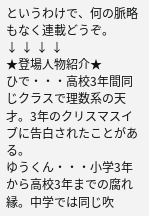というわけで、何の脈略もなく連載どうぞ。
↓ ↓ ↓ ↓
★登場人物紹介★
ひで・・・高校3年間同じクラスで理数系の天才。3年のクリスマスイブに告白されたことがある。
ゆうくん・・・小学3年から高校3年までの腐れ縁。中学では同じ吹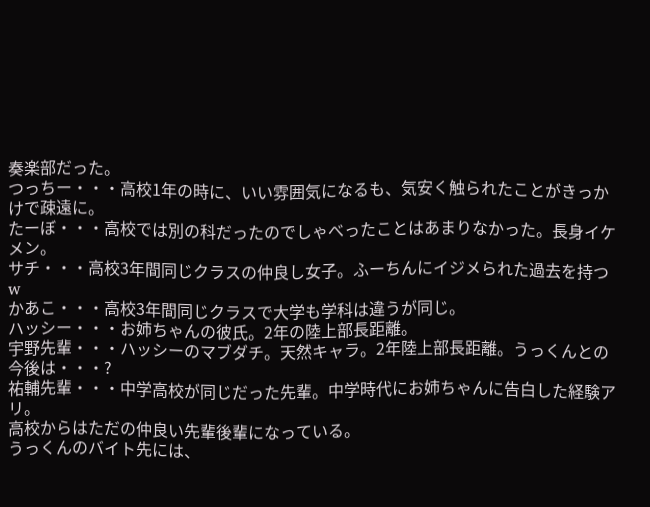奏楽部だった。
つっちー・・・高校1年の時に、いい雰囲気になるも、気安く触られたことがきっかけで疎遠に。
たーぼ・・・高校では別の科だったのでしゃべったことはあまりなかった。長身イケメン。
サチ・・・高校3年間同じクラスの仲良し女子。ふーちんにイジメられた過去を持つw
かあこ・・・高校3年間同じクラスで大学も学科は違うが同じ。
ハッシー・・・お姉ちゃんの彼氏。2年の陸上部長距離。
宇野先輩・・・ハッシーのマブダチ。天然キャラ。2年陸上部長距離。うっくんとの今後は・・・?
祐輔先輩・・・中学高校が同じだった先輩。中学時代にお姉ちゃんに告白した経験アリ。
高校からはただの仲良い先輩後輩になっている。
うっくんのバイト先には、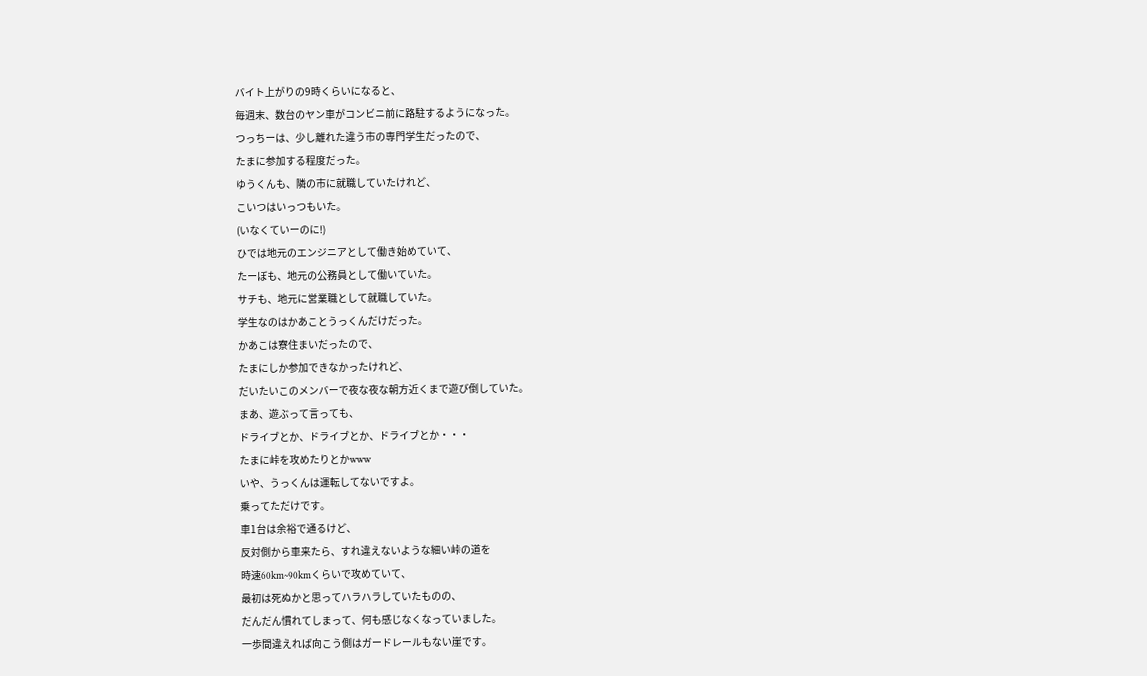バイト上がりの9時くらいになると、
毎週末、数台のヤン車がコンビニ前に路駐するようになった。
つっちーは、少し離れた違う市の専門学生だったので、
たまに参加する程度だった。
ゆうくんも、隣の市に就職していたけれど、
こいつはいっつもいた。
(いなくていーのに!)
ひでは地元のエンジニアとして働き始めていて、
たーぼも、地元の公務員として働いていた。
サチも、地元に営業職として就職していた。
学生なのはかあことうっくんだけだった。
かあこは寮住まいだったので、
たまにしか参加できなかったけれど、
だいたいこのメンバーで夜な夜な朝方近くまで遊び倒していた。
まあ、遊ぶって言っても、
ドライブとか、ドライブとか、ドライブとか・・・
たまに峠を攻めたりとかwww
いや、うっくんは運転してないですよ。
乗ってただけです。
車1台は余裕で通るけど、
反対側から車来たら、すれ違えないような細い峠の道を
時速60km~90kmくらいで攻めていて、
最初は死ぬかと思ってハラハラしていたものの、
だんだん慣れてしまって、何も感じなくなっていました。
一歩間違えれば向こう側はガードレールもない崖です。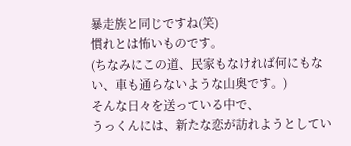暴走族と同じですね(笑)
慣れとは怖いものです。
(ちなみにこの道、民家もなければ何にもない、車も通らないような山奥です。)
そんな日々を送っている中で、
うっくんには、新たな恋が訪れようとしてい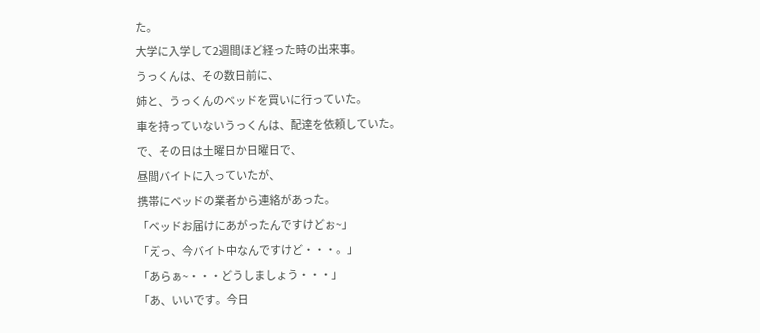た。
大学に入学して2週間ほど経った時の出来事。
うっくんは、その数日前に、
姉と、うっくんのベッドを買いに行っていた。
車を持っていないうっくんは、配達を依頼していた。
で、その日は土曜日か日曜日で、
昼間バイトに入っていたが、
携帯にベッドの業者から連絡があった。
「ベッドお届けにあがったんですけどぉ~」
「え゙っ、今バイト中なんですけど・・・。」
「あらぁ~・・・どうしましょう・・・」
「あ、いいです。今日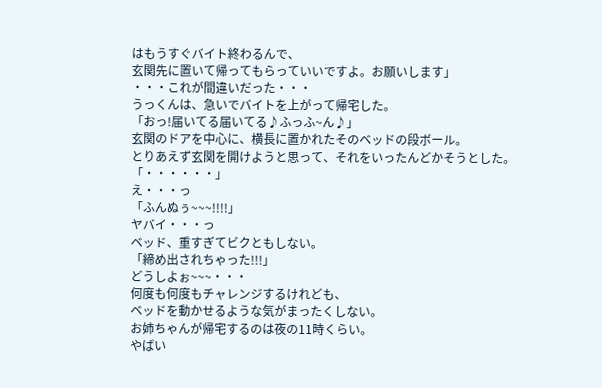はもうすぐバイト終わるんで、
玄関先に置いて帰ってもらっていいですよ。お願いします」
・・・これが間違いだった・・・
うっくんは、急いでバイトを上がって帰宅した。
「おっ!届いてる届いてる♪ふっふ~ん♪」
玄関のドアを中心に、横長に置かれたそのベッドの段ボール。
とりあえず玄関を開けようと思って、それをいったんどかそうとした。
「・・・・・・」
え・・・っ
「ふんぬぅ~~~!!!!」
ヤバイ・・・っ
ベッド、重すぎてビクともしない。
「締め出されちゃった!!!」
どうしよぉ~~~・・・
何度も何度もチャレンジするけれども、
ベッドを動かせるような気がまったくしない。
お姉ちゃんが帰宅するのは夜の11時くらい。
やばい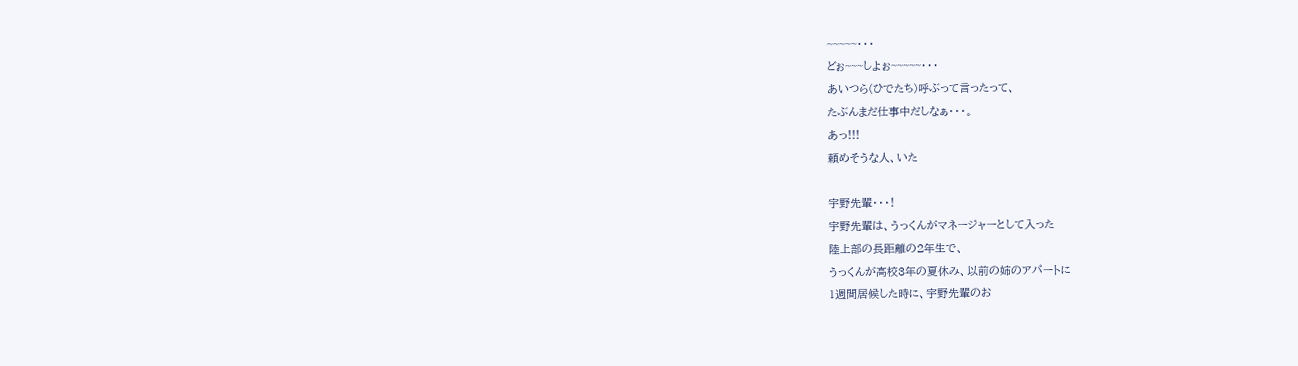~~~~~・・・
どぉ~~~しよぉ~~~~~・・・
あいつら(ひでたち)呼ぶって言ったって、
たぶんまだ仕事中だしなぁ・・・。
あっ!!!
頼めそうな人、いた

宇野先輩・・・!
宇野先輩は、うっくんがマネージャーとして入った
陸上部の長距離の2年生で、
うっくんが高校3年の夏休み、以前の姉のアパートに
1週間居候した時に、宇野先輩のお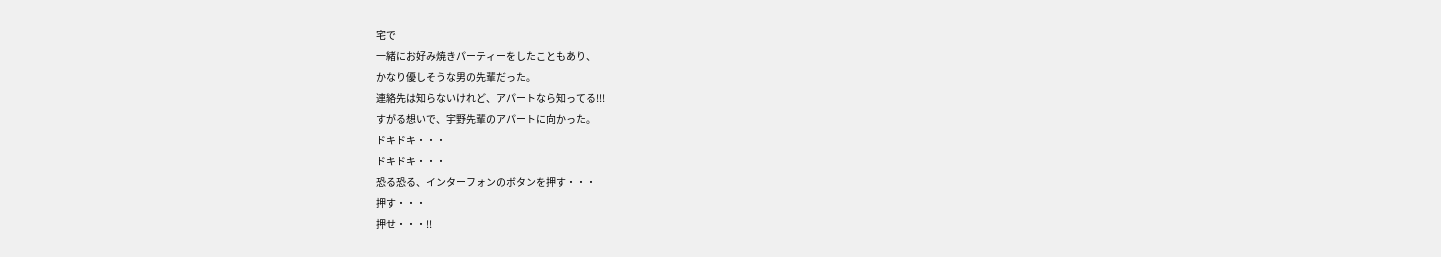宅で
一緒にお好み焼きパーティーをしたこともあり、
かなり優しそうな男の先輩だった。
連絡先は知らないけれど、アパートなら知ってる!!!
すがる想いで、宇野先輩のアパートに向かった。
ドキドキ・・・
ドキドキ・・・
恐る恐る、インターフォンのボタンを押す・・・
押す・・・
押せ・・・!!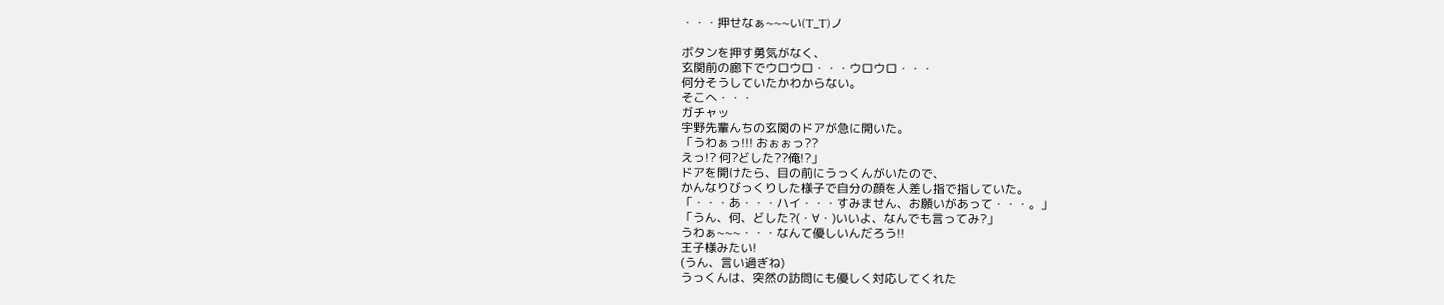・・・押せなぁ~~~い(T_T)ノ

ボタンを押す勇気がなく、
玄関前の廊下でウロウロ・・・ウロウロ・・・
何分そうしていたかわからない。
そこへ・・・
ガチャッ
宇野先輩んちの玄関のドアが急に開いた。
「うわぁっ!!! おぉぉっ??
えっ!? 何?どした??俺!?」
ドアを開けたら、目の前にうっくんがいたので、
かんなりびっくりした様子で自分の顔を人差し指で指していた。
「・・・あ・・・ハイ・・・すみません、お願いがあって・・・。」
「うん、何、どした?(・∀・)いいよ、なんでも言ってみ?」
うわぁ~~~・・・なんて優しいんだろう!!
王子様みたい!
(うん、言い過ぎね)
うっくんは、突然の訪問にも優しく対応してくれた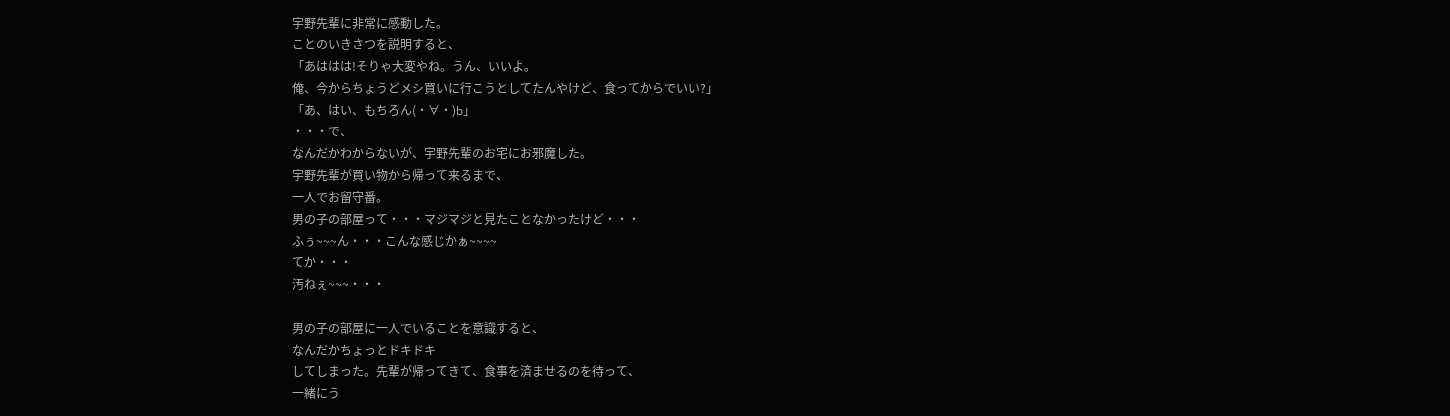宇野先輩に非常に感動した。
ことのいきさつを説明すると、
「あははは!そりゃ大変やね。うん、いいよ。
俺、今からちょうどメシ買いに行こうとしてたんやけど、食ってからでいい?」
「あ、はい、もちろん(・∀・)b」
・・・で、
なんだかわからないが、宇野先輩のお宅にお邪魔した。
宇野先輩が買い物から帰って来るまで、
一人でお留守番。
男の子の部屋って・・・マジマジと見たことなかったけど・・・
ふぅ~~~ん・・・こんな感じかぁ~~~~
てか・・・
汚ねぇ~~~・・・

男の子の部屋に一人でいることを意識すると、
なんだかちょっとドキドキ
してしまった。先輩が帰ってきて、食事を済ませるのを待って、
一緒にう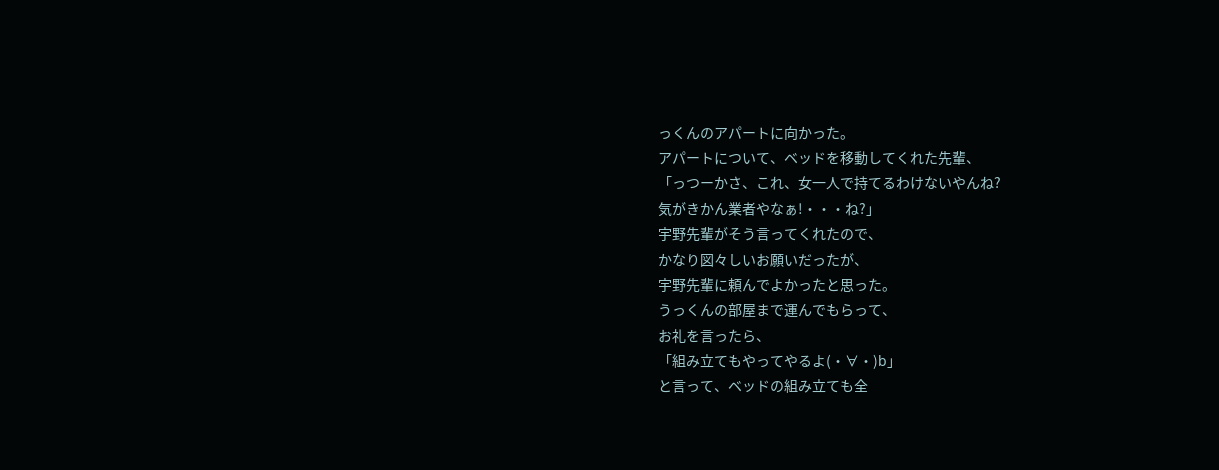っくんのアパートに向かった。
アパートについて、ベッドを移動してくれた先輩、
「っつーかさ、これ、女一人で持てるわけないやんね?
気がきかん業者やなぁ!・・・ね?」
宇野先輩がそう言ってくれたので、
かなり図々しいお願いだったが、
宇野先輩に頼んでよかったと思った。
うっくんの部屋まで運んでもらって、
お礼を言ったら、
「組み立てもやってやるよ(・∀・)b」
と言って、ベッドの組み立ても全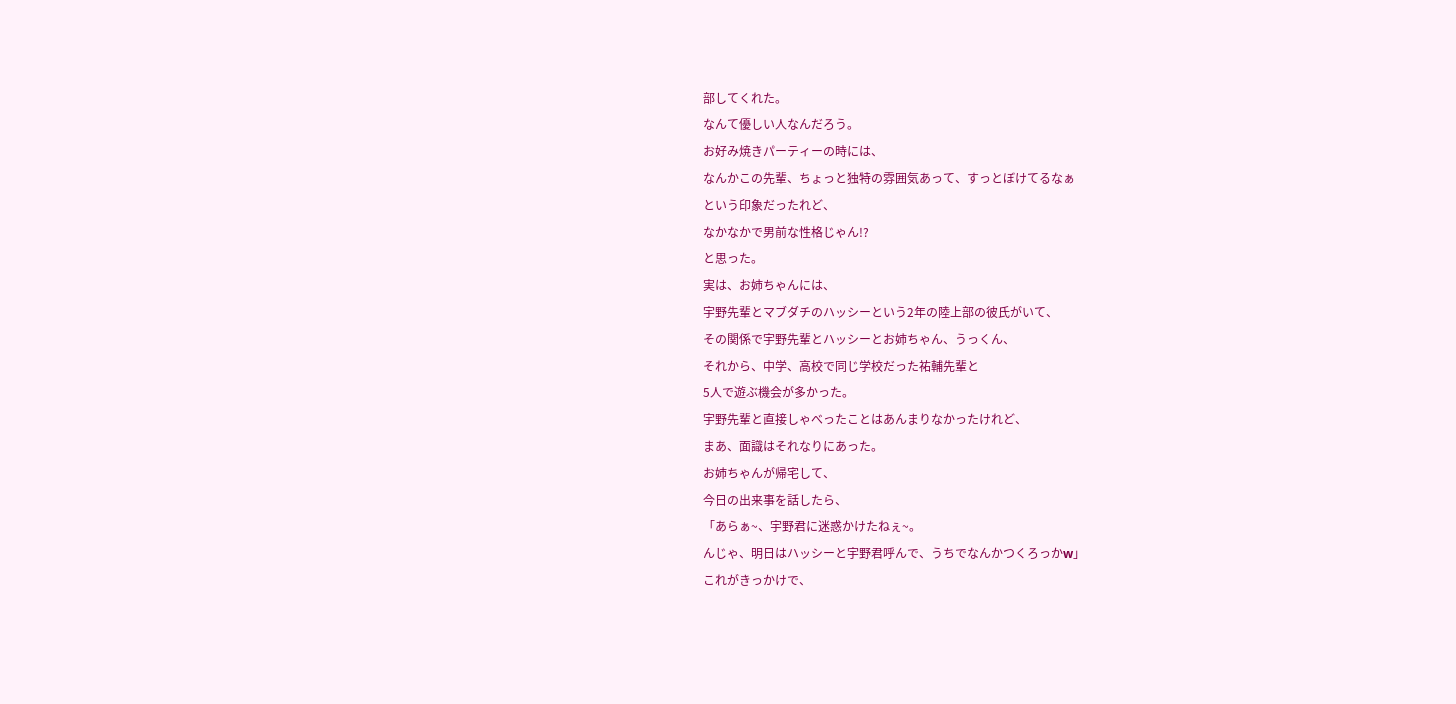部してくれた。
なんて優しい人なんだろう。
お好み焼きパーティーの時には、
なんかこの先輩、ちょっと独特の雰囲気あって、すっとぼけてるなぁ
という印象だったれど、
なかなかで男前な性格じゃん!?
と思った。
実は、お姉ちゃんには、
宇野先輩とマブダチのハッシーという2年の陸上部の彼氏がいて、
その関係で宇野先輩とハッシーとお姉ちゃん、うっくん、
それから、中学、高校で同じ学校だった祐輔先輩と
5人で遊ぶ機会が多かった。
宇野先輩と直接しゃべったことはあんまりなかったけれど、
まあ、面識はそれなりにあった。
お姉ちゃんが帰宅して、
今日の出来事を話したら、
「あらぁ~、宇野君に迷惑かけたねぇ~。
んじゃ、明日はハッシーと宇野君呼んで、うちでなんかつくろっかw」
これがきっかけで、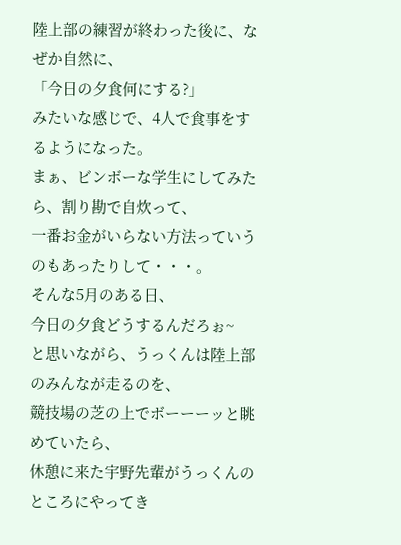陸上部の練習が終わった後に、なぜか自然に、
「今日の夕食何にする?」
みたいな感じで、4人で食事をするようになった。
まぁ、ビンボーな学生にしてみたら、割り勘で自炊って、
一番お金がいらない方法っていうのもあったりして・・・。
そんな5月のある日、
今日の夕食どうするんだろぉ~
と思いながら、うっくんは陸上部のみんなが走るのを、
競技場の芝の上でボーーーッと眺めていたら、
休憩に来た宇野先輩がうっくんのところにやってき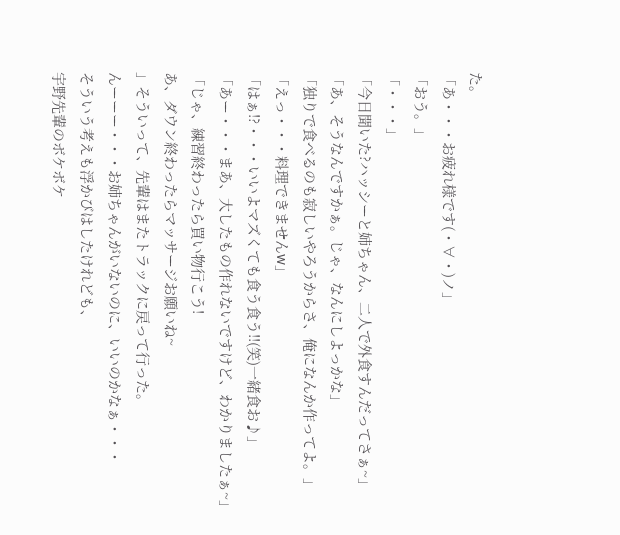た。
「あ・・・お疲れ様です(・∀・)ノ」
「おう。」
「・・・」
「今日聞いた?ハッシーと姉ちゃん、二人で外食すんだってさぁ~」
「あ、そうなんですかぁ。じゃ、なんにしよっかな」
「独りで食べるのも寂しいやろうからさ、俺になんか作ってよ。」
「えっ・・・料理できませんw」
「はぁ!?・・・いいよマズくても食う食う!!(笑)一緒食お♪」
「あー・・・まあ、大したもの作れないですけど、わかりましたぁ~」
「じゃ、練習終わったら買い物行こう!
あ、ダウン終わったらマッサージお願いね~
」そういって、先輩はまたトラックに戻って行った。
んーーー・・・お姉ちゃんがいないのに、いいのかなぁ・・・
そういう考えも浮かびはしたけれども、
宇野先輩のボケボケ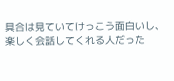具合は見ていてけっこう面白いし、
楽しく会話してくれる人だった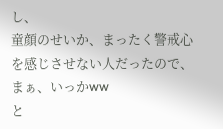し、
童顔のせいか、まったく警戒心を感じさせない人だったので、
まぁ、いっかww
と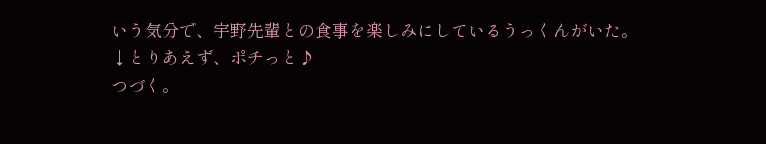いう気分で、宇野先輩との食事を楽しみにしているうっくんがいた。
↓とりあえず、ポチっと♪
つづく。